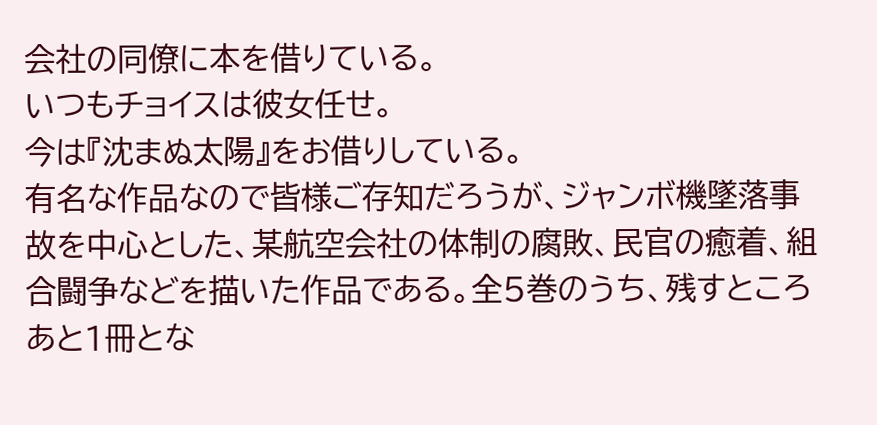会社の同僚に本を借りている。
いつもチョイスは彼女任せ。
今は『沈まぬ太陽』をお借りしている。
有名な作品なので皆様ご存知だろうが、ジャンボ機墜落事故を中心とした、某航空会社の体制の腐敗、民官の癒着、組合闘争などを描いた作品である。全5巻のうち、残すところあと1冊とな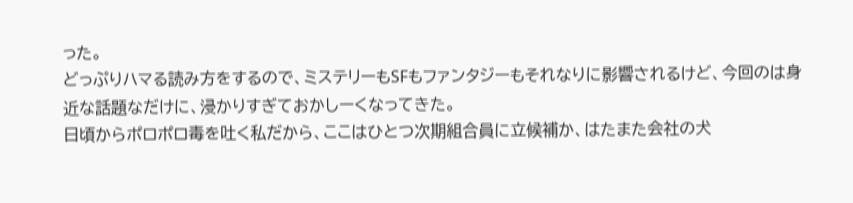った。
どっぷりハマる読み方をするので、ミステリーもSFもファンタジーもそれなりに影響されるけど、今回のは身近な話題なだけに、浸かりすぎておかしーくなってきた。
日頃からポロポロ毒を吐く私だから、ここはひとつ次期組合員に立候補か、はたまた会社の犬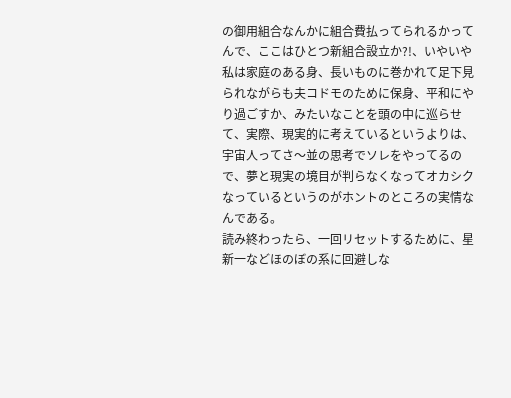の御用組合なんかに組合費払ってられるかってんで、ここはひとつ新組合設立か?!、いやいや私は家庭のある身、長いものに巻かれて足下見られながらも夫コドモのために保身、平和にやり過ごすか、みたいなことを頭の中に巡らせて、実際、現実的に考えているというよりは、宇宙人ってさ〜並の思考でソレをやってるので、夢と現実の境目が判らなくなってオカシクなっているというのがホントのところの実情なんである。
読み終わったら、一回リセットするために、星新一などほのぼの系に回避しな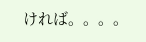ければ。。。。